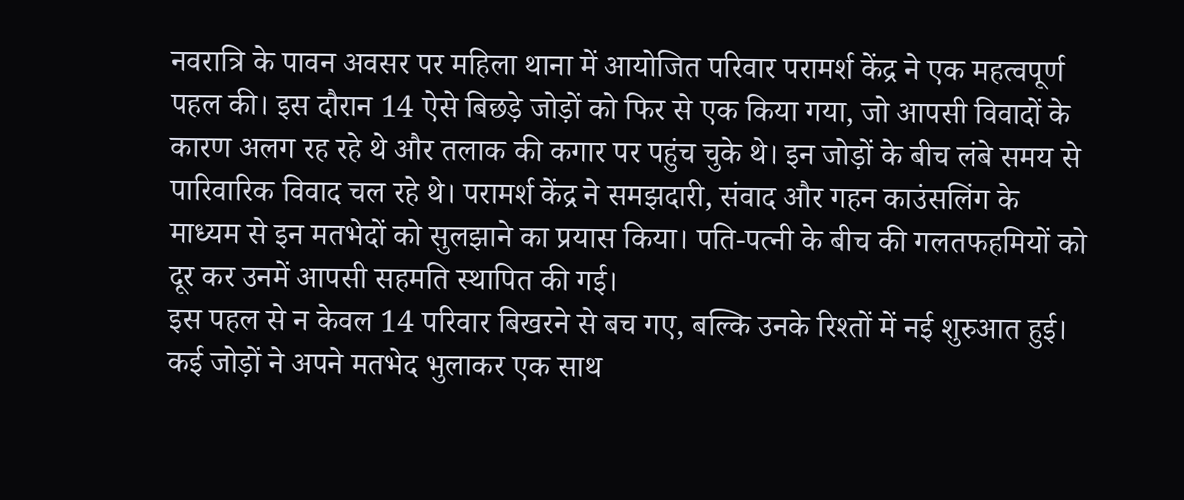नवरात्रि के पावन अवसर पर महिला थाना में आयोजित परिवार परामर्श केंद्र ने एक महत्वपूर्ण पहल की। इस दौरान 14 ऐसे बिछड़े जोड़ों को फिर से एक किया गया, जो आपसी विवादों के कारण अलग रह रहे थे और तलाक की कगार पर पहुंच चुके थे। इन जोड़ों के बीच लंबे समय से पारिवारिक विवाद चल रहे थे। परामर्श केंद्र ने समझदारी, संवाद और गहन काउंसलिंग के माध्यम से इन मतभेदों को सुलझाने का प्रयास किया। पति-पत्नी के बीच की गलतफहमियों को दूर कर उनमें आपसी सहमति स्थापित की गई।
इस पहल से न केवल 14 परिवार बिखरने से बच गए, बल्कि उनके रिश्तों में नई शुरुआत हुई। कई जोड़ों ने अपने मतभेद भुलाकर एक साथ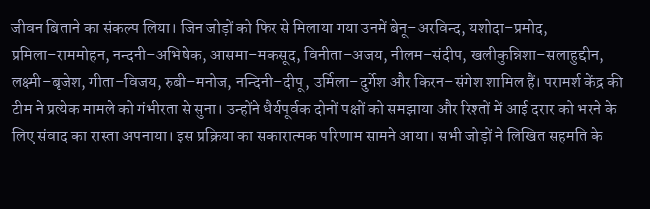जीवन बिताने का संकल्प लिया। जिन जोड़ों को फिर से मिलाया गया उनमें बेनू–अरविन्द, यशोदा–प्रमोद, प्रमिला–राममोहन, नन्दनी–अभिषेक, आसमा–मकसूद, विनीता–अजय, नीलम–संदीप, खलीकुन्निशा–सलाहुद्दीन, लक्ष्मी–बृजेश, गीता–विजय, रुबी–मनोज, नन्दिनी–दीपू, उर्मिला–दुर्गेश और किरन–संगेश शामिल हैं। परामर्श केंद्र की टीम ने प्रत्येक मामले को गंभीरता से सुना। उन्होंने धैर्यपूर्वक दोनों पक्षों को समझाया और रिश्तों में आई दरार को भरने के लिए संवाद का रास्ता अपनाया। इस प्रक्रिया का सकारात्मक परिणाम सामने आया। सभी जोड़ों ने लिखित सहमति के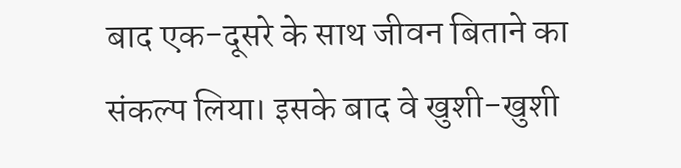बाद एक-दूसरे के साथ जीवन बिताने का संकल्प लिया। इसके बाद वे खुशी-खुशी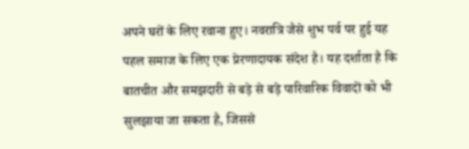अपने घरों के लिए रवाना हुए। नवरात्रि जैसे शुभ पर्व पर हुई यह पहल समाज के लिए एक प्रेरणादायक संदेश है। यह दर्शाता है कि बातचीत और समझदारी से बड़े से बड़े पारिवारिक विवादों को भी सुलझाया जा सकता है, जिससे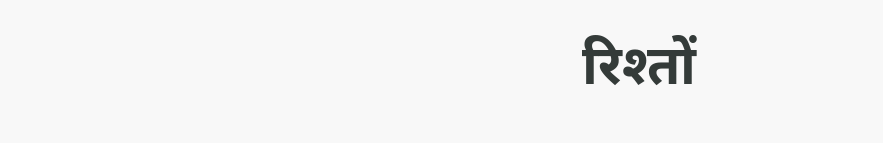रिश्तों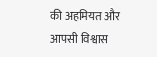की अहमियत और आपसी विश्वास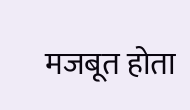मजबूत होता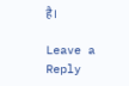है।

Leave a Reply